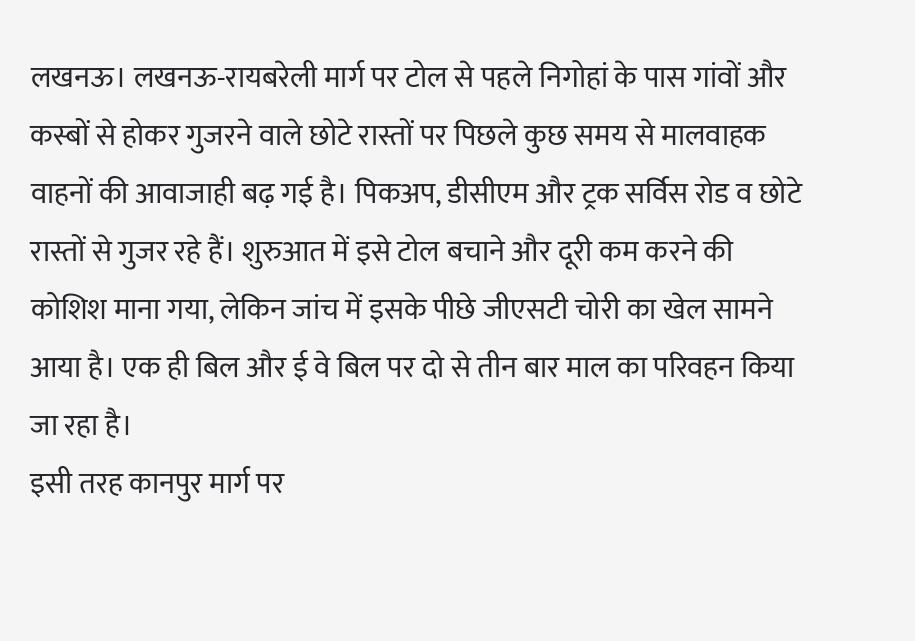लखनऊ। लखनऊ-रायबरेली मार्ग पर टोल से पहले निगोहां के पास गांवों और कस्बों से होकर गुजरने वाले छोटे रास्तों पर पिछले कुछ समय से मालवाहक वाहनों की आवाजाही बढ़ गई है। पिकअप, डीसीएम और ट्रक सर्विस रोड व छोटे रास्तों से गुजर रहे हैं। शुरुआत में इसे टोल बचाने और दूरी कम करने की कोशिश माना गया, लेकिन जांच में इसके पीछे जीएसटी चोरी का खेल सामने आया है। एक ही बिल और ई वे बिल पर दो से तीन बार माल का परिवहन किया जा रहा है।
इसी तरह कानपुर मार्ग पर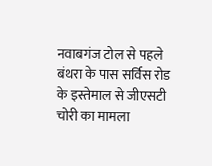नवाबगंज टोल से पहले बंथरा के पास सर्विस रोड के इस्तेमाल से जीएसटी चोरी का मामला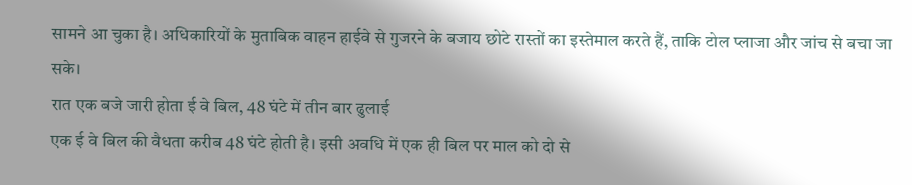सामने आ चुका है। अधिकारियों के मुताबिक वाहन हाईवे से गुजरने के बजाय छोटे रास्तों का इस्तेमाल करते हैं, ताकि टोल प्लाजा और जांच से बचा जा सके।
रात एक बजे जारी होता ई वे बिल, 48 घंटे में तीन बार ढुलाई
एक ई वे बिल की वैधता करीब 48 घंटे होती है। इसी अवधि में एक ही बिल पर माल को दो से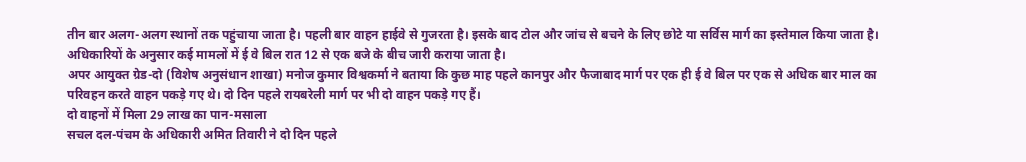तीन बार अलग-अलग स्थानों तक पहुंचाया जाता है। पहली बार वाहन हाईवे से गुजरता है। इसके बाद टोल और जांच से बचने के लिए छोटे या सर्विस मार्ग का इस्तेमाल किया जाता है। अधिकारियों के अनुसार कई मामलों में ई वे बिल रात 12 से एक बजे के बीच जारी कराया जाता है।
अपर आयुक्त ग्रेड-दो (विशेष अनुसंधान शाखा) मनोज कुमार विश्वकर्मा ने बताया कि कुछ माह पहले कानपुर और फैजाबाद मार्ग पर एक ही ई वे बिल पर एक से अधिक बार माल का परिवहन करते वाहन पकड़े गए थे। दो दिन पहले रायबरेली मार्ग पर भी दो वाहन पकड़े गए हैं।
दो वाहनों में मिला 29 लाख का पान-मसाला
सचल दल-पंचम के अधिकारी अमित तिवारी ने दो दिन पहले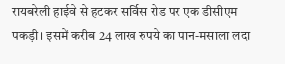रायबरेली हाईवे से हटकर सर्विस रोड पर एक डीसीएम पकड़ी। इसमें करीब 24 लाख रुपये का पान-मसाला लदा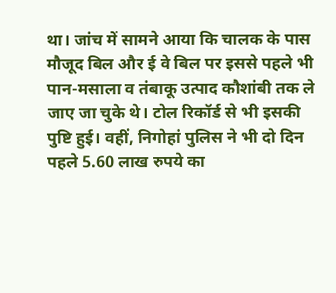था। जांच में सामने आया कि चालक के पास मौजूद बिल और ई वे बिल पर इससे पहले भी पान-मसाला व तंबाकू उत्पाद कौशांबी तक ले जाए जा चुके थे। टोल रिकॉर्ड से भी इसकी पुष्टि हुई। वहीं, निगोहां पुलिस ने भी दो दिन पहले 5.60 लाख रुपये का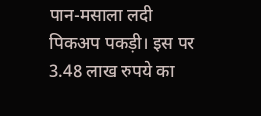पान-मसाला लदी पिकअप पकड़ी। इस पर 3.48 लाख रुपये का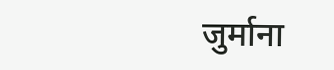जुर्माना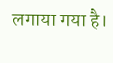लगाया गया है।